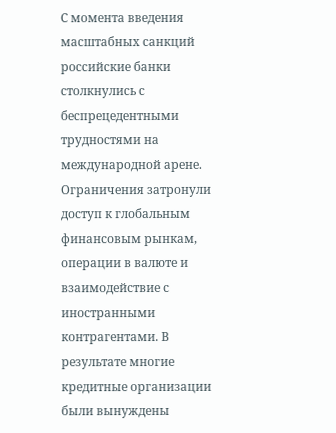С момента введения масштабных санкций российские банки столкнулись с беспрецедентными трудностями на международной арене. Ограничения затронули доступ к глобальным финансовым рынкам, операции в валюте и взаимодействие с иностранными контрагентами. В результате многие кредитные организации были вынуждены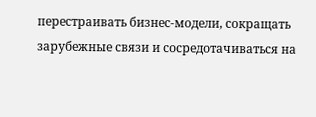перестраивать бизнес-модели, сокращать зарубежные связи и сосредотачиваться на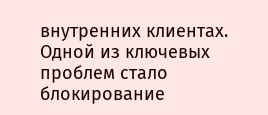внутренних клиентах.
Одной из ключевых проблем стало блокирование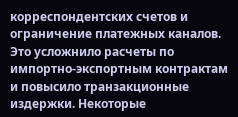корреспондентских счетов и ограничение платежных каналов. Это усложнило расчеты по импортно-экспортным контрактам и повысило транзакционные издержки. Некоторые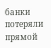банки потеряли прямой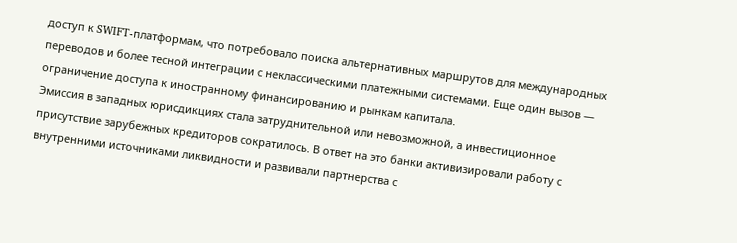доступ к SWIFT-платформам, что потребовало поиска альтернативных маршрутов для международных переводов и более тесной интеграции с неклассическими платежными системами. Еще один вызов — ограничение доступа к иностранному финансированию и рынкам капитала.
Эмиссия в западных юрисдикциях стала затруднительной или невозможной, а инвестиционное присутствие зарубежных кредиторов сократилось. В ответ на это банки активизировали работу с внутренними источниками ликвидности и развивали партнерства с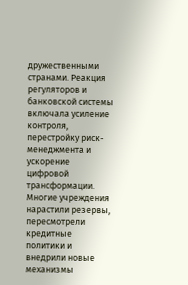дружественными странами. Реакция регуляторов и банковской системы включала усиление контроля, перестройку риск-менеджмента и ускорение цифровой трансформации. Многие учреждения нарастили резервы, пересмотрели кредитные политики и внедрили новые механизмы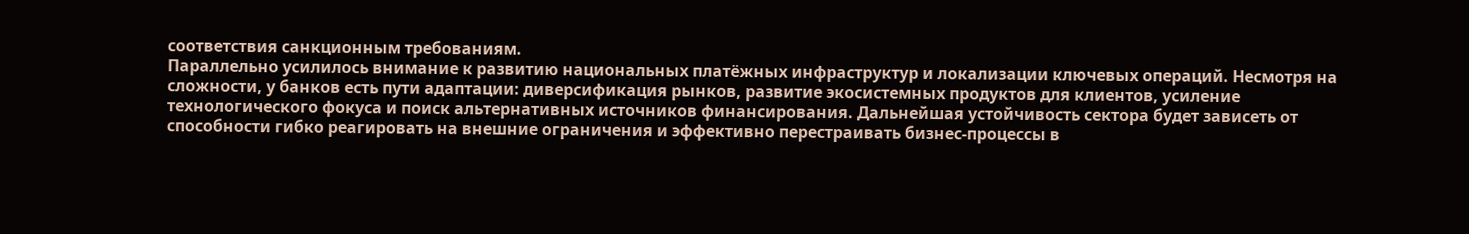соответствия санкционным требованиям.
Параллельно усилилось внимание к развитию национальных платёжных инфраструктур и локализации ключевых операций. Несмотря на сложности, у банков есть пути адаптации: диверсификация рынков, развитие экосистемных продуктов для клиентов, усиление технологического фокуса и поиск альтернативных источников финансирования. Дальнейшая устойчивость сектора будет зависеть от способности гибко реагировать на внешние ограничения и эффективно перестраивать бизнес-процессы в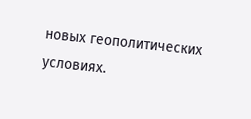новых геополитических условиях.